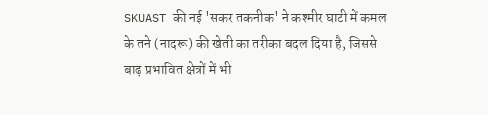SKUAST की नई 'सकर तकनीक' ने कश्मीर घाटी में कमल के तने (नादरू) की खेती का तरीका बदल दिया है, जिससे बाढ़ प्रभावित क्षेत्रों में भी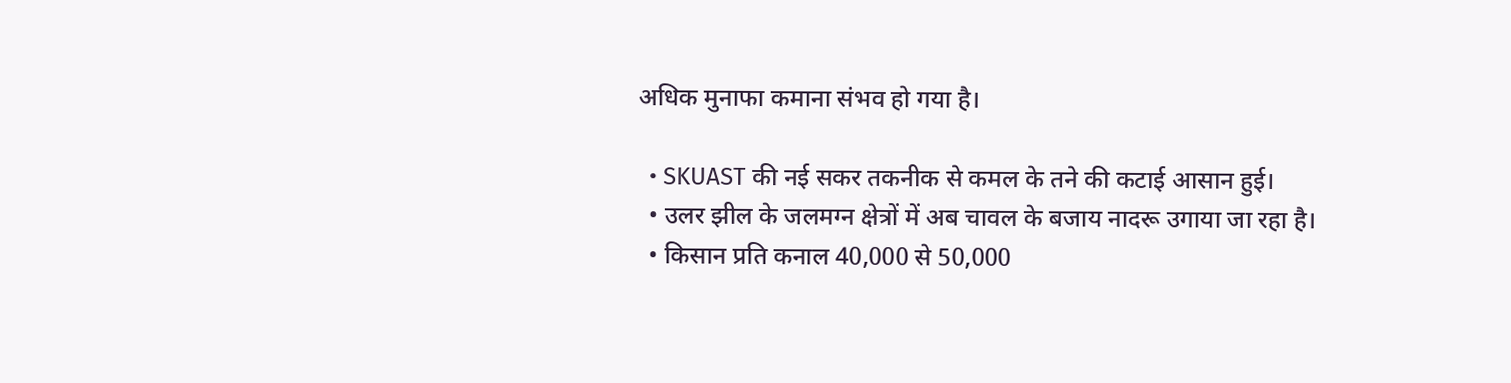अधिक मुनाफा कमाना संभव हो गया है।

  • SKUAST की नई सकर तकनीक से कमल के तने की कटाई आसान हुई।
  • उलर झील के जलमग्न क्षेत्रों में अब चावल के बजाय नादरू उगाया जा रहा है।
  • किसान प्रति कनाल 40,000 से 50,000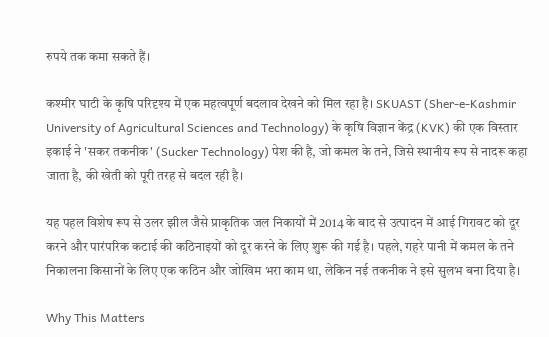रुपये तक कमा सकते हैं।

कश्मीर घाटी के कृषि परिदृश्य में एक महत्वपूर्ण बदलाव देखने को मिल रहा है। SKUAST (Sher-e-Kashmir University of Agricultural Sciences and Technology) के कृषि विज्ञान केंद्र (KVK) की एक विस्तार इकाई ने 'सकर तकनीक' (Sucker Technology) पेश की है, जो कमल के तने, जिसे स्थानीय रूप से नादरू कहा जाता है, की खेती को पूरी तरह से बदल रही है।

यह पहल विशेष रूप से उलर झील जैसे प्राकृतिक जल निकायों में 2014 के बाद से उत्पादन में आई गिरावट को दूर करने और पारंपरिक कटाई की कठिनाइयों को दूर करने के लिए शुरू की गई है। पहले, गहरे पानी में कमल के तने निकालना किसानों के लिए एक कठिन और जोखिम भरा काम था, लेकिन नई तकनीक ने इसे सुलभ बना दिया है।

Why This Matters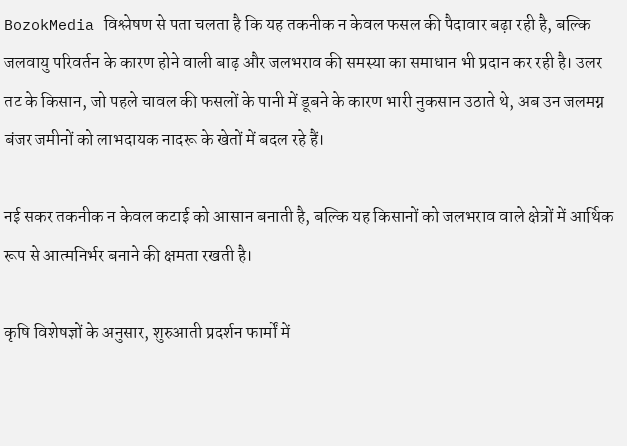BozokMedia विश्लेषण से पता चलता है कि यह तकनीक न केवल फसल की पैदावार बढ़ा रही है, बल्कि जलवायु परिवर्तन के कारण होने वाली बाढ़ और जलभराव की समस्या का समाधान भी प्रदान कर रही है। उलर तट के किसान, जो पहले चावल की फसलों के पानी में डूबने के कारण भारी नुकसान उठाते थे, अब उन जलमग्न बंजर जमीनों को लाभदायक नादरू के खेतों में बदल रहे हैं।

नई सकर तकनीक न केवल कटाई को आसान बनाती है, बल्कि यह किसानों को जलभराव वाले क्षेत्रों में आर्थिक रूप से आत्मनिर्भर बनाने की क्षमता रखती है।

कृषि विशेषज्ञों के अनुसार, शुरुआती प्रदर्शन फार्मों में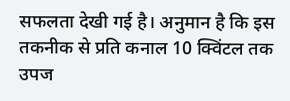सफलता देखी गई है। अनुमान है कि इस तकनीक से प्रति कनाल 10 क्विंटल तक उपज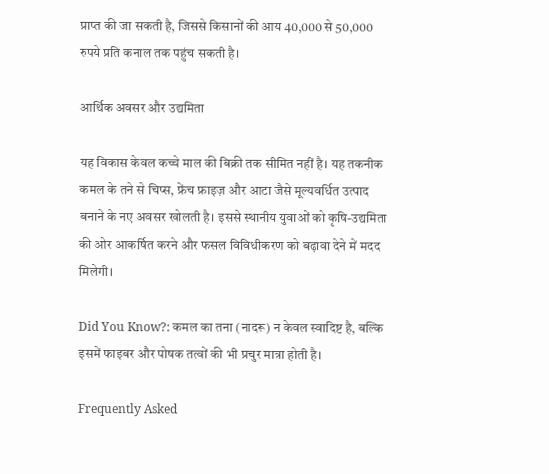प्राप्त की जा सकती है, जिससे किसानों की आय 40,000 से 50,000 रुपये प्रति कनाल तक पहुंच सकती है।

आर्थिक अवसर और उद्यमिता

यह विकास केवल कच्चे माल की बिक्री तक सीमित नहीं है। यह तकनीक कमल के तने से चिप्स, फ्रेंच फ्राइज़ और आटा जैसे मूल्यवर्धित उत्पाद बनाने के नए अवसर खोलती है। इससे स्थानीय युवाओं को कृषि-उद्यमिता की ओर आकर्षित करने और फसल विविधीकरण को बढ़ावा देने में मदद मिलेगी।

Did You Know?: कमल का तना (नादरू) न केवल स्वादिष्ट है, बल्कि इसमें फाइबर और पोषक तत्वों की भी प्रचुर मात्रा होती है।

Frequently Asked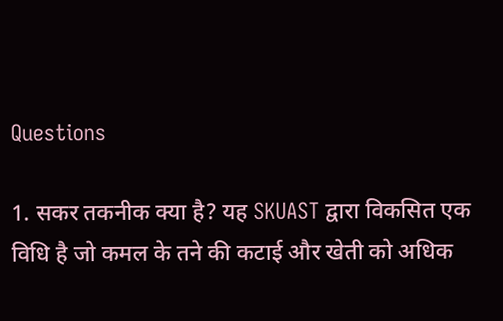Questions

1. सकर तकनीक क्या है? यह SKUAST द्वारा विकसित एक विधि है जो कमल के तने की कटाई और खेती को अधिक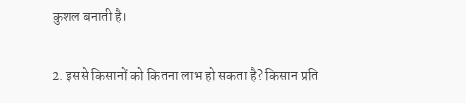कुशल बनाती है।

2. इससे किसानों को कितना लाभ हो सकता है? किसान प्रति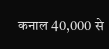कनाल 40,000 से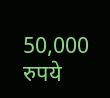50,000 रुपये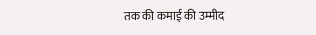तक की कमाई की उम्मीद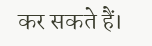कर सकते हैं।